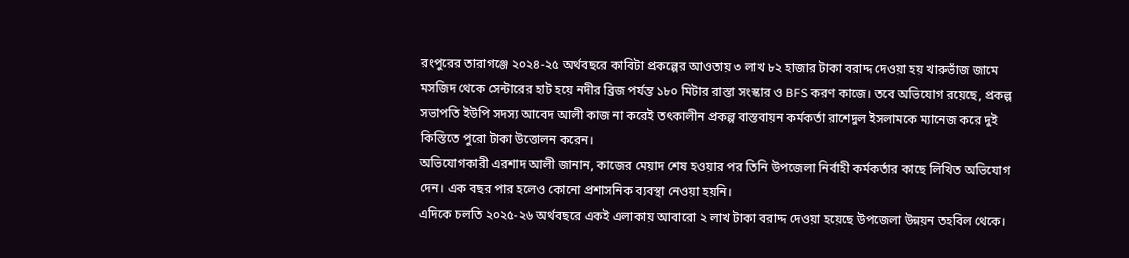রংপুরের তারাগঞ্জে ২০২৪-২৫ অর্থবছরে কাবিটা প্রকল্পের আওতায় ৩ লাখ ৮২ হাজার টাকা বরাদ্দ দেওয়া হয় খারুভাঁজ জামে মসজিদ থেকে সেন্টারের হাট হয়ে নদীর ব্রিজ পর্যন্ত ১৮০ মিটার রাস্তা সংস্কার ও BFS করণ কাজে। তবে অভিযোগ রয়েছে, প্রকল্প সভাপতি ইউপি সদস্য আবেদ আলী কাজ না করেই তৎকালীন প্রকল্প বাস্তবায়ন কর্মকর্তা রাশেদুল ইসলামকে ম্যানেজ করে দুই কিস্তিতে পুরো টাকা উত্তোলন করেন।
অভিযোগকারী এরশাদ আলী জানান, কাজের মেয়াদ শেষ হওয়ার পর তিনি উপজেলা নির্বাহী কর্মকর্তার কাছে লিখিত অভিযোগ দেন। এক বছর পার হলেও কোনো প্রশাসনিক ব্যবস্থা নেওয়া হয়নি।
এদিকে চলতি ২০২৫-২৬ অর্থবছরে একই এলাকায় আবারো ২ লাখ টাকা বরাদ্দ দেওয়া হয়েছে উপজেলা উন্নয়ন তহবিল থেকে।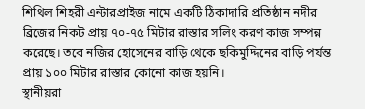শিথিল শিহরী এন্টারপ্রাইজ নামে একটি ঠিকাদারি প্রতিষ্ঠান নদীর ব্রিজের নিকট প্রায় ৭০-৭৫ মিটার রাস্তার সলিং করণ কাজ সম্পন্ন করেছে। তবে নজির হোসেনের বাড়ি থেকে ছকিমুদ্দিনের বাড়ি পর্যন্ত প্রায় ১০০ মিটার রাস্তার কোনো কাজ হয়নি।
স্থানীয়রা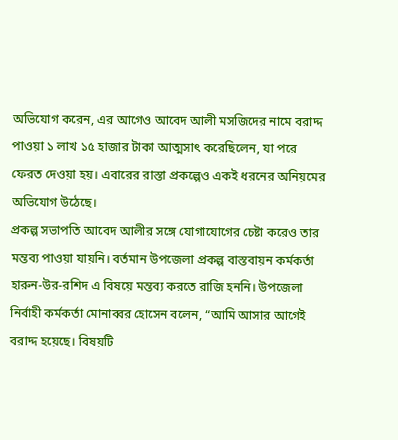অভিযোগ করেন, এর আগেও আবেদ আলী মসজিদের নামে বরাদ্দ পাওয়া ১ লাখ ১৫ হাজার টাকা আত্মসাৎ করেছিলেন, যা পরে ফেরত দেওয়া হয়। এবারের রাস্তা প্রকল্পেও একই ধরনের অনিয়মের অভিযোগ উঠেছে।
প্রকল্প সভাপতি আবেদ আলীর সঙ্গে যোগাযোগের চেষ্টা করেও তার মন্তব্য পাওয়া যায়নি। বর্তমান উপজেলা প্রকল্প বাস্তবায়ন কর্মকর্তা হারুন-উর-রশিদ এ বিষয়ে মন্তব্য করতে রাজি হননি। উপজেলা নির্বাহী কর্মকর্তা মোনাব্বর হোসেন বলেন, “আমি আসার আগেই বরাদ্দ হয়েছে। বিষয়টি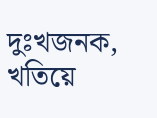দুঃখজনক, খতিয়ে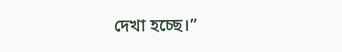দেখা হচ্ছে।”